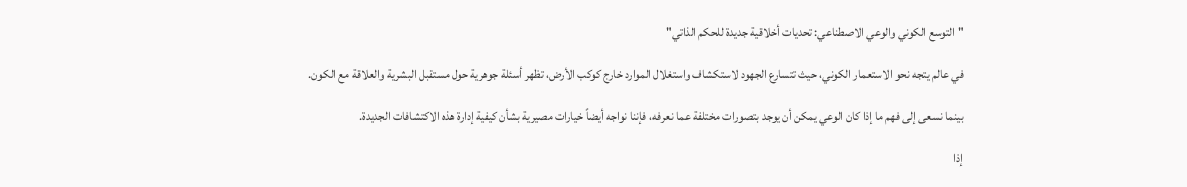"التوسع الكوني والوعي الاصطناعي: تحديات أخلاقية جديدة للحكم الذاتي"

في عالم يتجه نحو الاستعمار الكوني، حيث تتسارع الجهود لاستكشاف واستغلال الموارد خارج كوكب الأرض، تظهر أسئلة جوهرية حول مستقبل البشرية والعلاقة مع الكون.

بينما نسعى إلى فهم ما إذا كان الوعي يمكن أن يوجد بتصورات مختلفة عما نعرفه، فإننا نواجه أيضاً خيارات مصيرية بشأن كيفية إدارة هذه الاكتشافات الجديدة.

إذا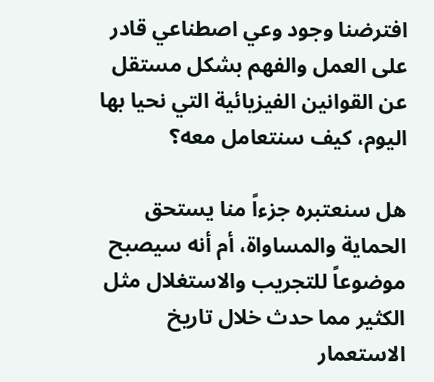افترضنا وجود وعي اصطناعي قادر على العمل والفهم بشكل مستقل عن القوانين الفيزيائية التي نحيا بها اليوم، كيف سنتعامل معه؟

هل سنعتبره جزءاً منا يستحق الحماية والمساواة، أم أنه سيصبح موضوعاً للتجريب والاستغلال مثل الكثير مما حدث خلال تاريخ الاستعمار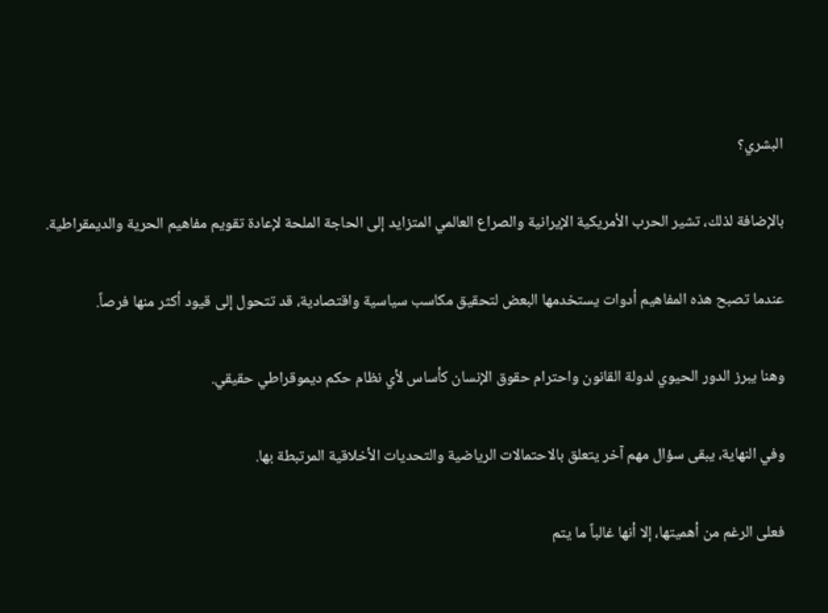البشري؟

بالإضافة لذلك، تشير الحرب الأمريكية الإيرانية والصراع العالمي المتزايد إلى الحاجة الملحة لإعادة تقويم مفاهيم الحرية والديمقراطية.

عندما تصبح هذه المفاهيم أدوات يستخدمها البعض لتحقيق مكاسب سياسية واقتصادية، قد تتحول إلى قيود أكثر منها فرصاً.

وهنا يبرز الدور الحيوي لدولة القانون واحترام حقوق الإنسان كأساس لأي نظام حكم ديموقراطي حقيقي.

وفي النهاية، يبقى سؤال مهم آخر يتعلق بالاحتمالات الرياضية والتحديات الأخلاقية المرتبطة بها.

فعلى الرغم من أهميتها، إلا أنها غالباً ما يتم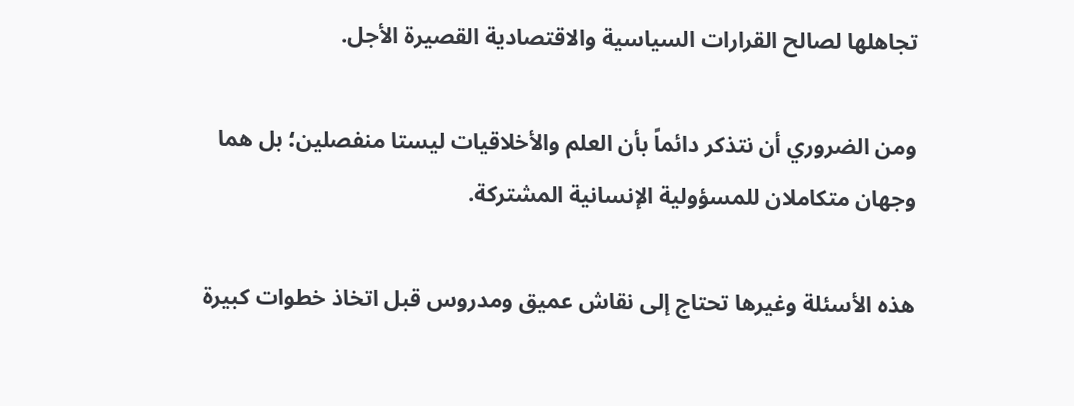تجاهلها لصالح القرارات السياسية والاقتصادية القصيرة الأجل.

ومن الضروري أن نتذكر دائماً بأن العلم والأخلاقيات ليستا منفصلين؛ بل هما وجهان متكاملان للمسؤولية الإنسانية المشتركة.

هذه الأسئلة وغيرها تحتاج إلى نقاش عميق ومدروس قبل اتخاذ خطوات كبيرة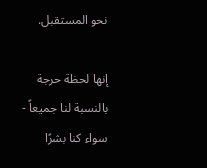نحو المستقبل.

إنها لحظة حرجة بالنسبة لنا جميعاً - سواء كنا بشرًا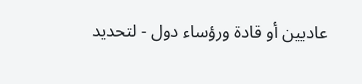عاديين أو قادة ورؤساء دول - لتحديد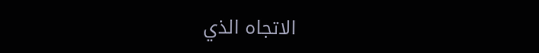الاتجاه الذي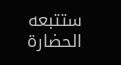ستتبعه الحضارة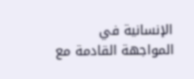الإنسانية في المواجهة القادمة مع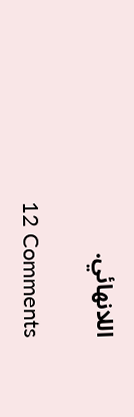اللانهائي.

12 Comments